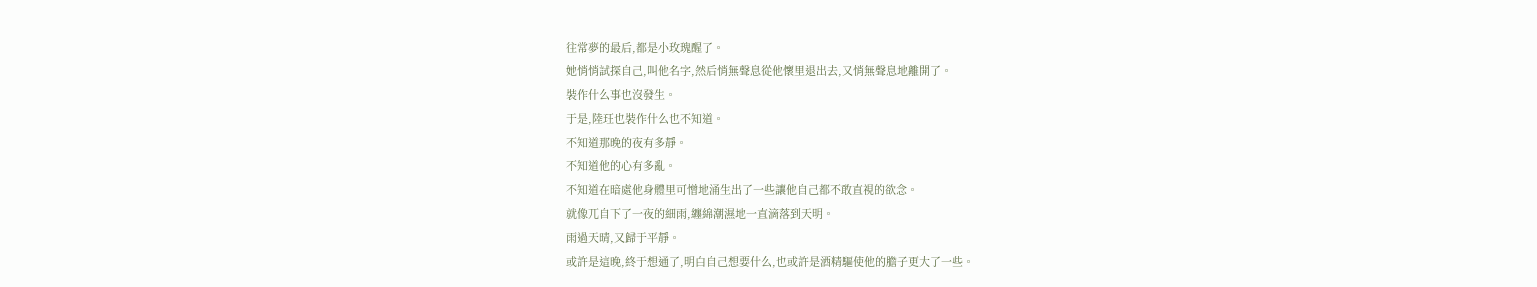往常夢的最后,都是小玫瑰醒了。
她悄悄試探自己,叫他名字,然后悄無聲息從他懷里退出去,又悄無聲息地離開了。
裝作什么事也沒發生。
于是,陸玨也裝作什么也不知道。
不知道那晚的夜有多靜。
不知道他的心有多亂。
不知道在暗處他身體里可憎地涌生出了一些讓他自己都不敢直視的欲念。
就像兀自下了一夜的細雨,纏綿潮濕地一直滴落到天明。
雨過天晴,又歸于平靜。
或許是這晚,終于想通了,明白自己想要什么,也或許是酒精驅使他的膽子更大了一些。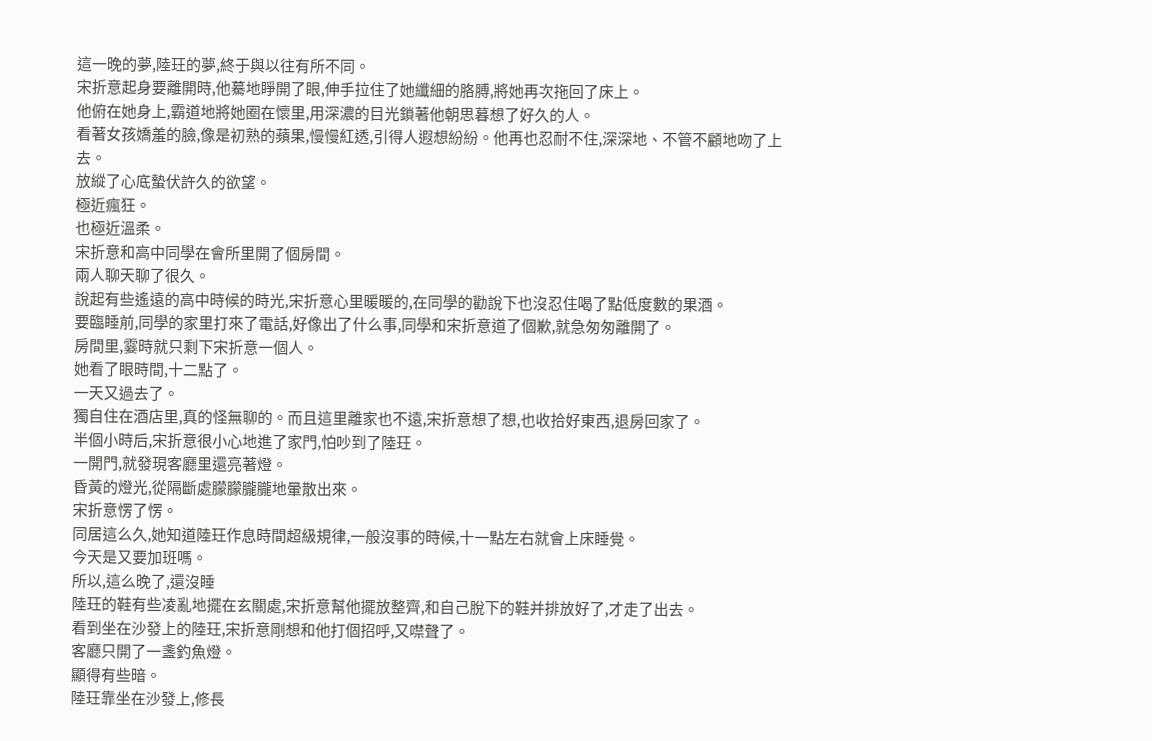這一晚的夢,陸玨的夢,終于與以往有所不同。
宋折意起身要離開時,他驀地睜開了眼,伸手拉住了她纖細的胳膊,將她再次拖回了床上。
他俯在她身上,霸道地將她圈在懷里,用深濃的目光鎖著他朝思暮想了好久的人。
看著女孩嬌羞的臉,像是初熟的蘋果,慢慢紅透,引得人遐想紛紛。他再也忍耐不住,深深地、不管不顧地吻了上去。
放縱了心底蟄伏許久的欲望。
極近瘋狂。
也極近溫柔。
宋折意和高中同學在會所里開了個房間。
兩人聊天聊了很久。
說起有些遙遠的高中時候的時光,宋折意心里暖暖的,在同學的勸說下也沒忍住喝了點低度數的果酒。
要臨睡前,同學的家里打來了電話,好像出了什么事,同學和宋折意道了個歉,就急匆匆離開了。
房間里,霎時就只剩下宋折意一個人。
她看了眼時間,十二點了。
一天又過去了。
獨自住在酒店里,真的怪無聊的。而且這里離家也不遠,宋折意想了想,也收拾好東西,退房回家了。
半個小時后,宋折意很小心地進了家門,怕吵到了陸玨。
一開門,就發現客廳里還亮著燈。
昏黃的燈光,從隔斷處朦朦朧朧地暈散出來。
宋折意愣了愣。
同居這么久,她知道陸玨作息時間超級規律,一般沒事的時候,十一點左右就會上床睡覺。
今天是又要加班嗎。
所以,這么晚了,還沒睡
陸玨的鞋有些凌亂地擺在玄關處,宋折意幫他擺放整齊,和自己脫下的鞋并排放好了,才走了出去。
看到坐在沙發上的陸玨,宋折意剛想和他打個招呼,又噤聲了。
客廳只開了一盞釣魚燈。
顯得有些暗。
陸玨靠坐在沙發上,修長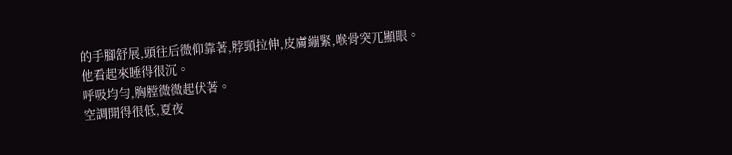的手腳舒展,頭往后微仰靠著,脖頸拉伸,皮膚繃緊,喉骨突兀顯眼。
他看起來睡得很沉。
呼吸均勻,胸膛微微起伏著。
空調開得很低,夏夜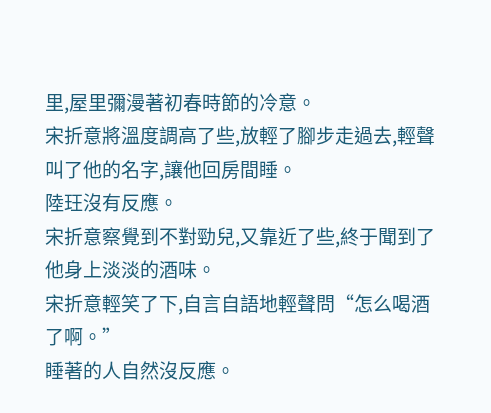里,屋里彌漫著初春時節的冷意。
宋折意將溫度調高了些,放輕了腳步走過去,輕聲叫了他的名字,讓他回房間睡。
陸玨沒有反應。
宋折意察覺到不對勁兒,又靠近了些,終于聞到了他身上淡淡的酒味。
宋折意輕笑了下,自言自語地輕聲問“怎么喝酒了啊。”
睡著的人自然沒反應。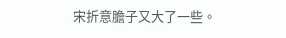宋折意膽子又大了一些。